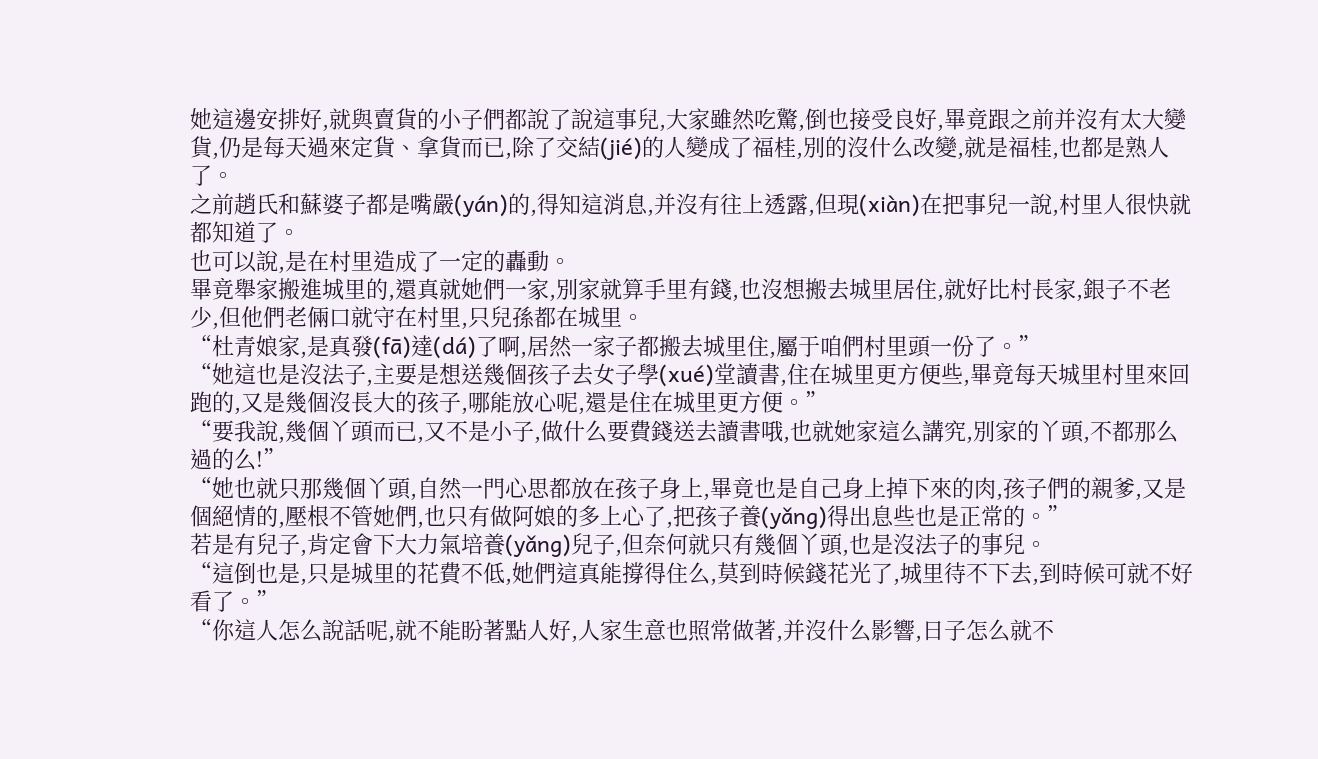她這邊安排好,就與賣貨的小子們都說了說這事兒,大家雖然吃驚,倒也接受良好,畢竟跟之前并沒有太大變貨,仍是每天過來定貨、拿貨而已,除了交結(jié)的人變成了福桂,別的沒什么改變,就是福桂,也都是熟人了。
之前趙氏和蘇婆子都是嘴嚴(yán)的,得知這消息,并沒有往上透露,但現(xiàn)在把事兒一說,村里人很快就都知道了。
也可以說,是在村里造成了一定的轟動。
畢竟舉家搬進城里的,還真就她們一家,別家就算手里有錢,也沒想搬去城里居住,就好比村長家,銀子不老少,但他們老倆口就守在村里,只兒孫都在城里。
“杜青娘家,是真發(fā)達(dá)了啊,居然一家子都搬去城里住,屬于咱們村里頭一份了。”
“她這也是沒法子,主要是想送幾個孩子去女子學(xué)堂讀書,住在城里更方便些,畢竟每天城里村里來回跑的,又是幾個沒長大的孩子,哪能放心呢,還是住在城里更方便。”
“要我說,幾個丫頭而已,又不是小子,做什么要費錢送去讀書哦,也就她家這么講究,別家的丫頭,不都那么過的么!”
“她也就只那幾個丫頭,自然一門心思都放在孩子身上,畢竟也是自己身上掉下來的肉,孩子們的親爹,又是個絕情的,壓根不管她們,也只有做阿娘的多上心了,把孩子養(yǎng)得出息些也是正常的。”
若是有兒子,肯定會下大力氣培養(yǎng)兒子,但奈何就只有幾個丫頭,也是沒法子的事兒。
“這倒也是,只是城里的花費不低,她們這真能撐得住么,莫到時候錢花光了,城里待不下去,到時候可就不好看了。”
“你這人怎么說話呢,就不能盼著點人好,人家生意也照常做著,并沒什么影響,日子怎么就不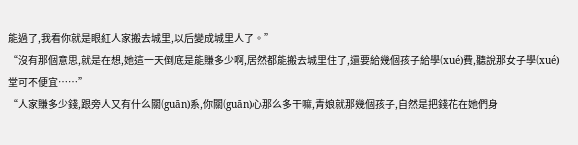能過了,我看你就是眼紅人家搬去城里,以后變成城里人了。”
“沒有那個意思,就是在想,她這一天倒底是能賺多少啊,居然都能搬去城里住了,還要給幾個孩子給學(xué)費,聽說那女子學(xué)堂可不便宜……”
“人家賺多少錢,跟旁人又有什么關(guān)系,你關(guān)心那么多干嘛,青娘就那幾個孩子,自然是把錢花在她們身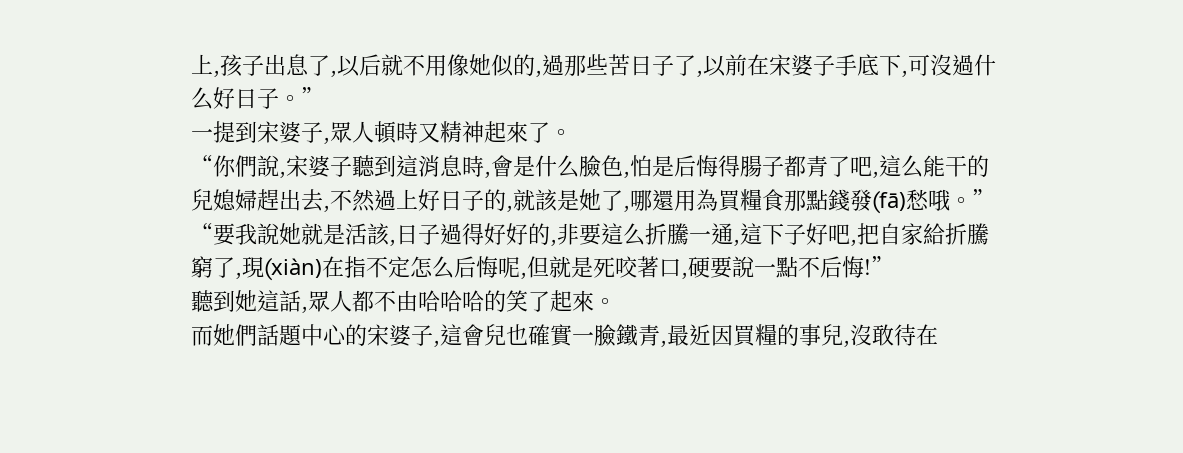上,孩子出息了,以后就不用像她似的,過那些苦日子了,以前在宋婆子手底下,可沒過什么好日子。”
一提到宋婆子,眾人頓時又精神起來了。
“你們說,宋婆子聽到這消息時,會是什么臉色,怕是后悔得腸子都青了吧,這么能干的兒媳婦趕出去,不然過上好日子的,就該是她了,哪還用為買糧食那點錢發(fā)愁哦。”
“要我說她就是活該,日子過得好好的,非要這么折騰一通,這下子好吧,把自家給折騰窮了,現(xiàn)在指不定怎么后悔呢,但就是死咬著口,硬要說一點不后悔!”
聽到她這話,眾人都不由哈哈哈的笑了起來。
而她們話題中心的宋婆子,這會兒也確實一臉鐵青,最近因買糧的事兒,沒敢待在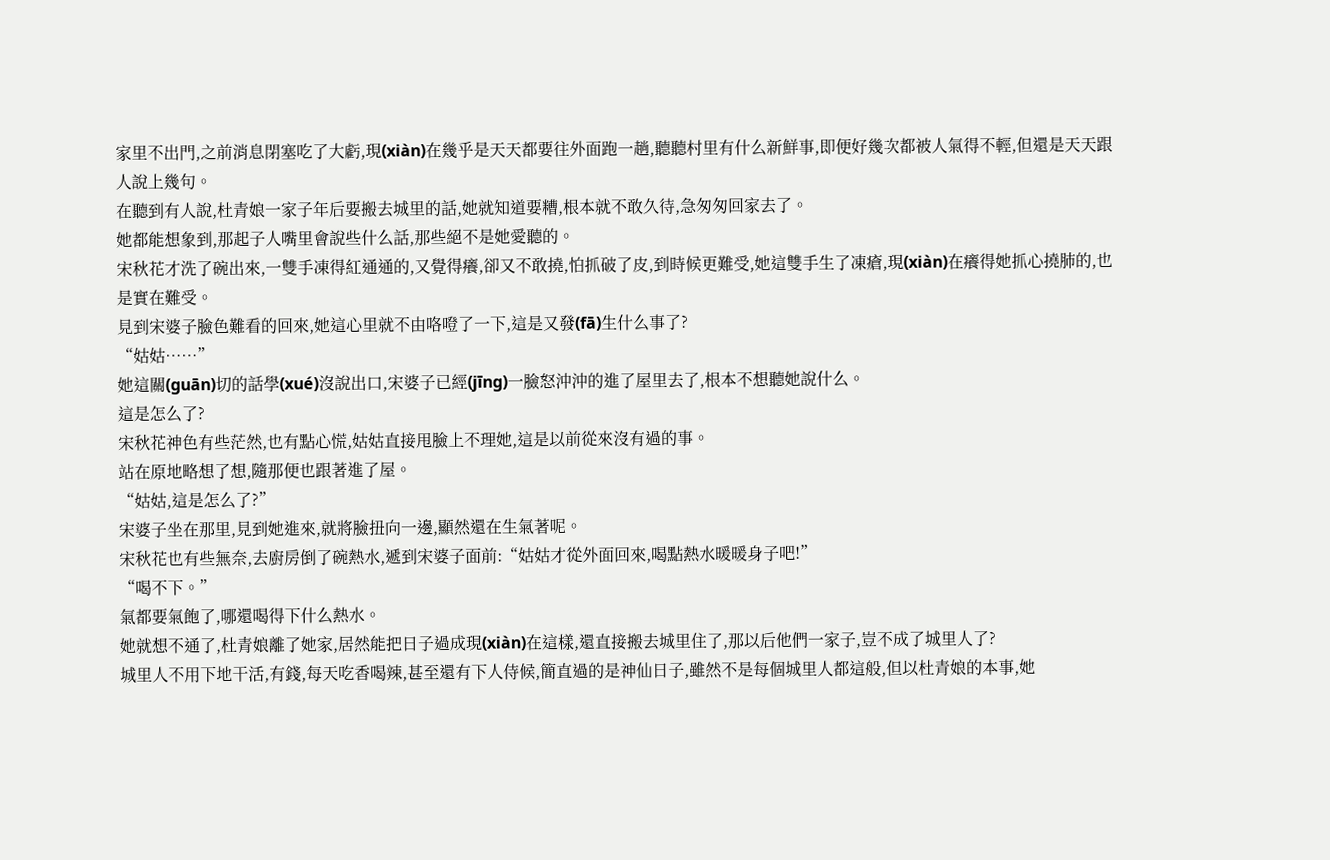家里不出門,之前消息閉塞吃了大虧,現(xiàn)在幾乎是天天都要往外面跑一趟,聽聽村里有什么新鮮事,即便好幾次都被人氣得不輕,但還是天天跟人說上幾句。
在聽到有人說,杜青娘一家子年后要搬去城里的話,她就知道要糟,根本就不敢久待,急匆匆回家去了。
她都能想象到,那起子人嘴里會說些什么話,那些絕不是她愛聽的。
宋秋花才洗了碗出來,一雙手凍得紅通通的,又覺得癢,卻又不敢撓,怕抓破了皮,到時候更難受,她這雙手生了凍瘡,現(xiàn)在癢得她抓心撓肺的,也是實在難受。
見到宋婆子臉色難看的回來,她這心里就不由咯噔了一下,這是又發(fā)生什么事了?
“姑姑……”
她這關(guān)切的話學(xué)沒說出口,宋婆子已經(jīng)一臉怒沖沖的進了屋里去了,根本不想聽她說什么。
這是怎么了?
宋秋花神色有些茫然,也有點心慌,姑姑直接甩臉上不理她,這是以前從來沒有過的事。
站在原地略想了想,隨那便也跟著進了屋。
“姑姑,這是怎么了?”
宋婆子坐在那里,見到她進來,就將臉扭向一邊,顯然還在生氣著呢。
宋秋花也有些無奈,去廚房倒了碗熱水,遞到宋婆子面前:“姑姑才從外面回來,喝點熱水暖暖身子吧!”
“喝不下。”
氣都要氣飽了,哪還喝得下什么熱水。
她就想不通了,杜青娘離了她家,居然能把日子過成現(xiàn)在這樣,還直接搬去城里住了,那以后他們一家子,豈不成了城里人了?
城里人不用下地干活,有錢,每天吃香喝辣,甚至還有下人侍候,簡直過的是神仙日子,雖然不是每個城里人都這般,但以杜青娘的本事,她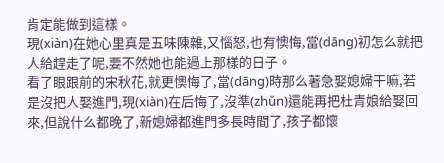肯定能做到這樣。
現(xiàn)在她心里真是五味陳雜,又惱怒,也有懊悔,當(dāng)初怎么就把人給趕走了呢,要不然她也能過上那樣的日子。
看了眼跟前的宋秋花,就更懊悔了,當(dāng)時那么著急娶媳婦干嘛,若是沒把人娶進門,現(xiàn)在后悔了,沒準(zhǔn)還能再把杜青娘給娶回來,但說什么都晚了,新媳婦都進門多長時間了,孩子都懷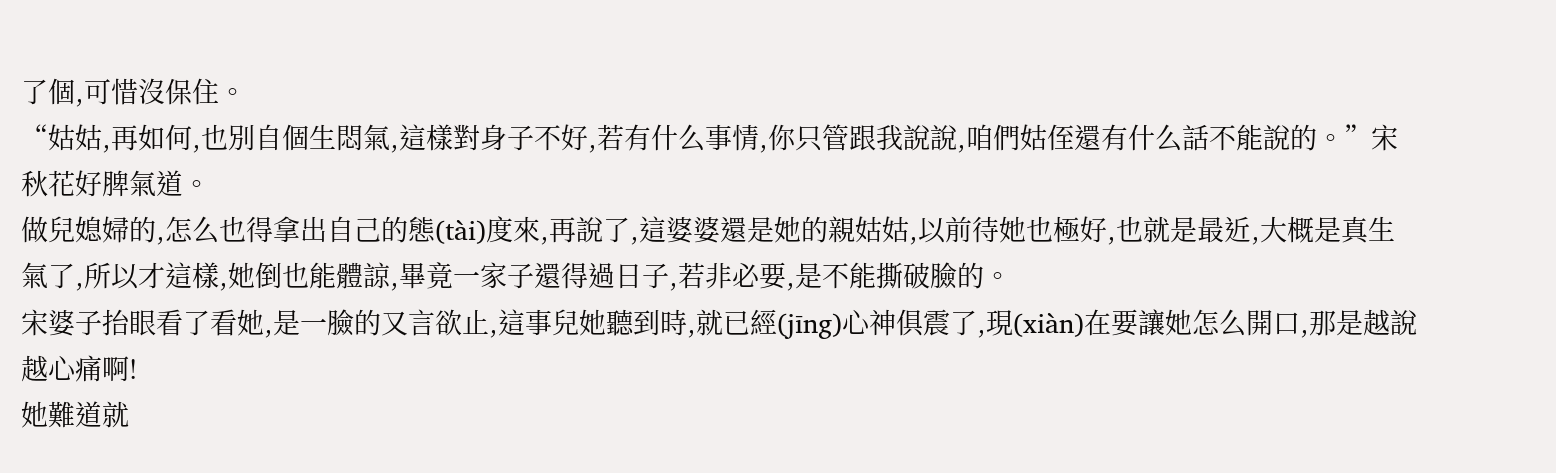了個,可惜沒保住。
“姑姑,再如何,也別自個生悶氣,這樣對身子不好,若有什么事情,你只管跟我說說,咱們姑侄還有什么話不能說的。”宋秋花好脾氣道。
做兒媳婦的,怎么也得拿出自己的態(tài)度來,再說了,這婆婆還是她的親姑姑,以前待她也極好,也就是最近,大概是真生氣了,所以才這樣,她倒也能體諒,畢竟一家子還得過日子,若非必要,是不能撕破臉的。
宋婆子抬眼看了看她,是一臉的又言欲止,這事兒她聽到時,就已經(jīng)心神俱震了,現(xiàn)在要讓她怎么開口,那是越說越心痛啊!
她難道就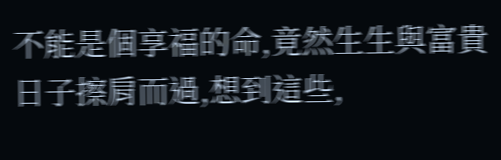不能是個享福的命,竟然生生與富貴日子擦肩而過,想到這些,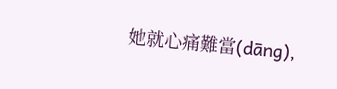她就心痛難當(dāng),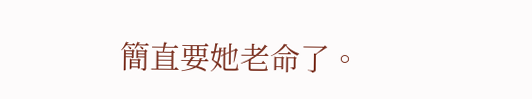簡直要她老命了。